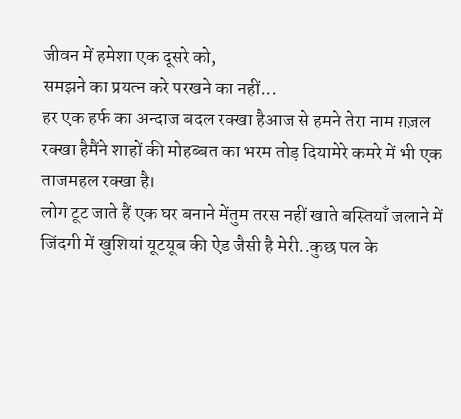जीवन में हमेशा एक दूसरे को,
समझने का प्रयत्न करे परखने का नहीं...
हर एक हर्फ का अन्दाज बदल रक्खा हैआज से हमने तेरा नाम ग़ज़ल रक्खा हैमैंने शाहों की मोहब्बत का भरम तोड़ दियामेरे कमरे में भी एक ताजमहल रक्खा है।
लोग टूट जाते हैं एक घर बनाने मेंतुम तरस नहीं खाते बस्तियाँ जलाने में
जिंदगी में खुशियां यूटयूब की ऐड जैसी है मेरी..कुछ पल के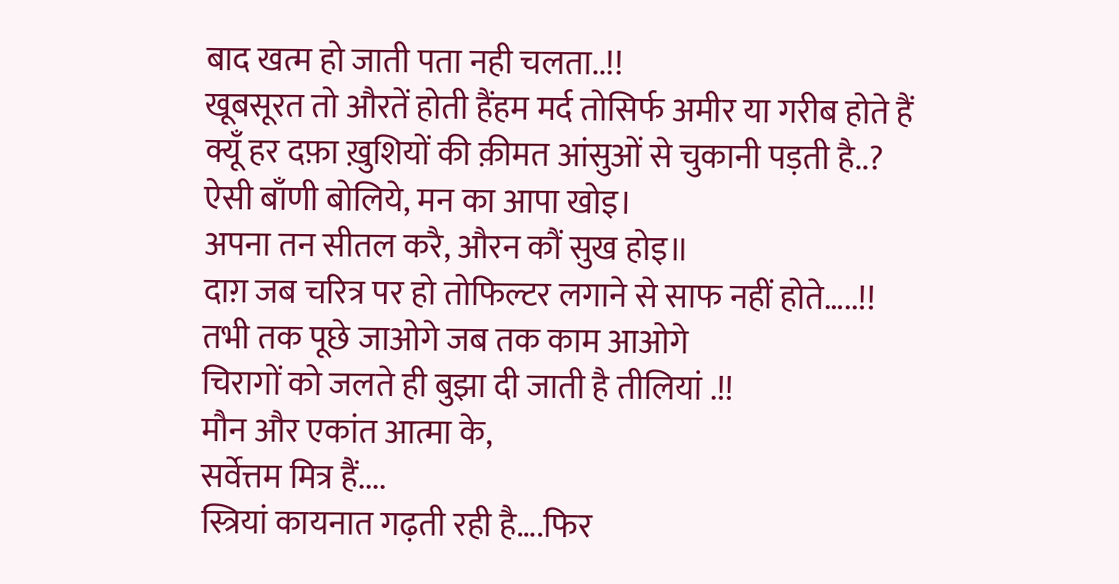बाद खत्म हो जाती पता नही चलता..!!
खूबसूरत तो औरतें होती हैंहम मर्द तोसिर्फ अमीर या गरीब होते हैं
क्यूँ हर दफ़ा ख़ुशियों की क़ीमत आंसुओं से चुकानी पड़ती है..?
ऐसी बाँणी बोलिये, मन का आपा खोइ।
अपना तन सीतल करै, औरन कौं सुख होइ॥
दाग़ जब चरित्र पर हो तोफिल्टर लगाने से साफ नहीं होते…..!!
तभी तक पूछे जाओगे जब तक काम आओगे
चिरागों को जलते ही बुझा दी जाती है तीलियां .!!
मौन और एकांत आत्मा के,
सर्वेत्तम मित्र हैं....
स्त्रियां कायनात गढ़ती रही है….फिर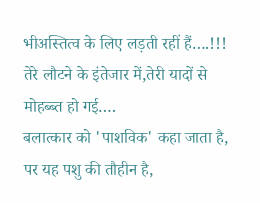भीअस्तित्व के लिए लड़ती रहीं हैं….!!!
तेरे लौटने के इंतेजार में,तेरी यादों से मोहब्ब्त हो गई….
बलात्कार को 'पाशविक' कहा जाता है,
पर यह पशु की तौहीन है,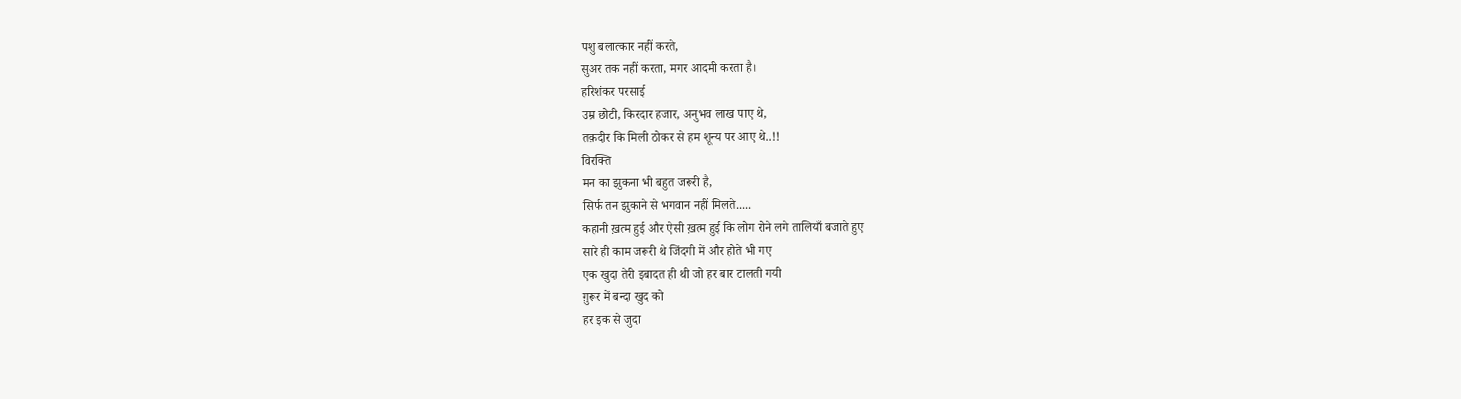पशु बलात्कार नहीं करते,
सुअर तक नहीं करता, मगर आदमी करता है।
हरिशंकर परसाई
उम्र छोटी, किरदार हजार, अनुभव लाख पाए थे,
तक़दीर कि मिली ठोकर से हम शून्य पर आए थे..!!
विरक्ति
मन का झुकना भी बहुत जरूरी है,
सिर्फ तन झुकाने से भगवान नहीं मिलते.....
कहानी ख़त्म हुई और ऐसी ख़त्म हुई कि लोग रोने लगे तालियाँ बजाते हुए
सारे ही काम जरूरी थे जिंदगी में और होते भी गए
एक खुदा तेरी इबादत ही थी जो हर बार टालती गयी
ग़ुरूर में बन्दा खुद को
हर इक से जुदा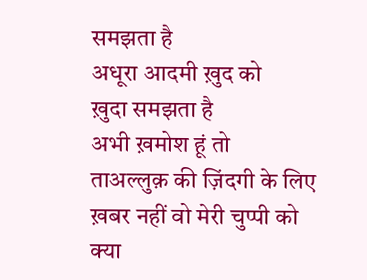समझता है
अधूरा आदमी ख़ुद को
ख़ुदा समझता है
अभी ख़मोश हूं तो
ताअल्लुक़ की ज़िंदगी के लिए
ख़बर नहीं वो मेरी चुप्पी को
क्या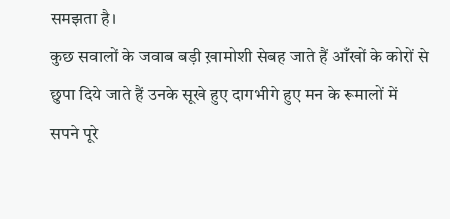समझता है।
कुछ सवालों के जवाब बड़ी ख़ामोशी सेबह जाते हैं आँखों के कोरों से
छुपा दिये जाते हैं उनके सूखे हुए दागभीगे हुए मन के रूमालों में
सपने पूरे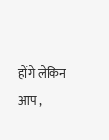होंगे लेकिन आप ,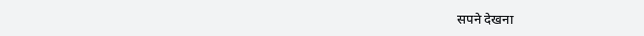सपने देखना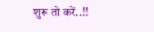शुरू तो करें..!!